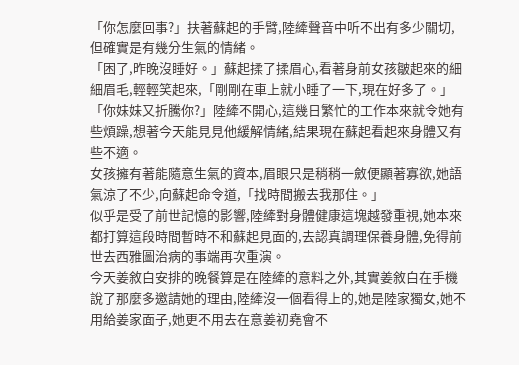「你怎麼回事?」扶著蘇起的手臂,陸縴聲音中听不出有多少關切,但確實是有幾分生氣的情緒。
「困了,昨晚沒睡好。」蘇起揉了揉眉心,看著身前女孩皺起來的細細眉毛,輕輕笑起來,「剛剛在車上就小睡了一下,現在好多了。」
「你妹妹又折騰你?」陸縴不開心,這幾日繁忙的工作本來就令她有些煩躁,想著今天能見見他緩解情緒,結果現在蘇起看起來身體又有些不適。
女孩擁有著能隨意生氣的資本,眉眼只是稍稍一斂便顯著寡欲,她語氣涼了不少,向蘇起命令道,「找時間搬去我那住。」
似乎是受了前世記憶的影響,陸縴對身體健康這塊越發重視,她本來都打算這段時間暫時不和蘇起見面的,去認真調理保養身體,免得前世去西雅圖治病的事端再次重演。
今天姜敘白安排的晚餐算是在陸縴的意料之外,其實姜敘白在手機說了那麼多邀請她的理由,陸縴沒一個看得上的,她是陸家獨女,她不用給姜家面子,她更不用去在意姜初堯會不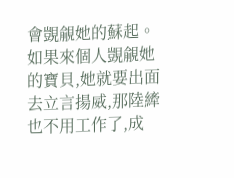會覬覦她的蘇起。
如果來個人覬覦她的寶貝,她就要出面去立言揚威,那陸縴也不用工作了,成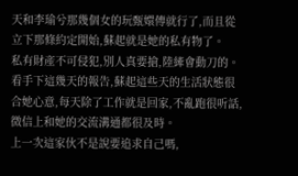天和李瑜兮那幾個女的玩甄嬛傳就行了,而且從立下那條約定開始,蘇起就是她的私有物了。
私有財產不可侵犯,別人真要搶,陸縴會動刀的。
看手下這幾天的報告,蘇起這些天的生活狀態很合她心意,每天除了工作就是回家,不亂跑很听話,微信上和她的交流溝通都很及時。
上一次這家伙不是說要追求自己嗎,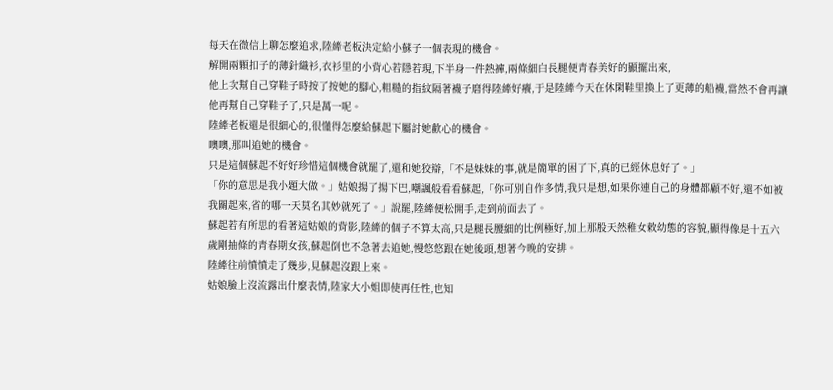每天在微信上聊怎麼追求,陸縴老板決定給小蘇子一個表現的機會。
解開兩顆扣子的薄針織衫,衣衫里的小背心若隱若現,下半身一件熱褲,兩條細白長腿便青春美好的顯擺出來,
他上次幫自己穿鞋子時按了按她的腳心,粗糙的指紋隔著襪子磨得陸縴好癢,于是陸縴今天在休閑鞋里換上了更薄的船襪,當然不會再讓他再幫自己穿鞋子了,只是萬一呢。
陸縴老板還是很細心的,很懂得怎麼給蘇起下屬討她歡心的機會。
噢噢,那叫追她的機會。
只是這個蘇起不好好珍惜這個機會就罷了,還和她狡辯,「不是妹妹的事,就是簡單的困了下,真的已經休息好了。」
「你的意思是我小題大做。」姑娘揚了揚下巴,嘲諷般看看蘇起,「你可別自作多情,我只是想,如果你連自己的身體都顧不好,還不如被我關起來,省的哪一天莫名其妙就死了。」說罷,陸縴便松開手,走到前面去了。
蘇起若有所思的看著這姑娘的背影,陸縴的個子不算太高,只是腿長腰細的比例極好,加上那股天然稚女敕幼態的容貌,顯得像是十五六歲剛抽條的青春期女孩,蘇起倒也不急著去追她,慢悠悠跟在她後頭,想著今晚的安排。
陸縴往前憤憤走了幾步,見蘇起沒跟上來。
姑娘臉上沒流露出什麼表情,陸家大小姐即使再任性,也知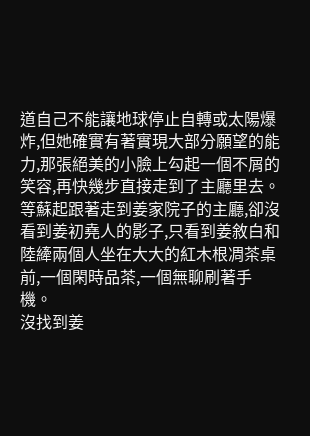道自己不能讓地球停止自轉或太陽爆炸,但她確實有著實現大部分願望的能力,那張絕美的小臉上勾起一個不屑的笑容,再快幾步直接走到了主廳里去。
等蘇起跟著走到姜家院子的主廳,卻沒看到姜初堯人的影子,只看到姜敘白和陸縴兩個人坐在大大的紅木根凋茶桌前,一個閑時品茶,一個無聊刷著手機。
沒找到姜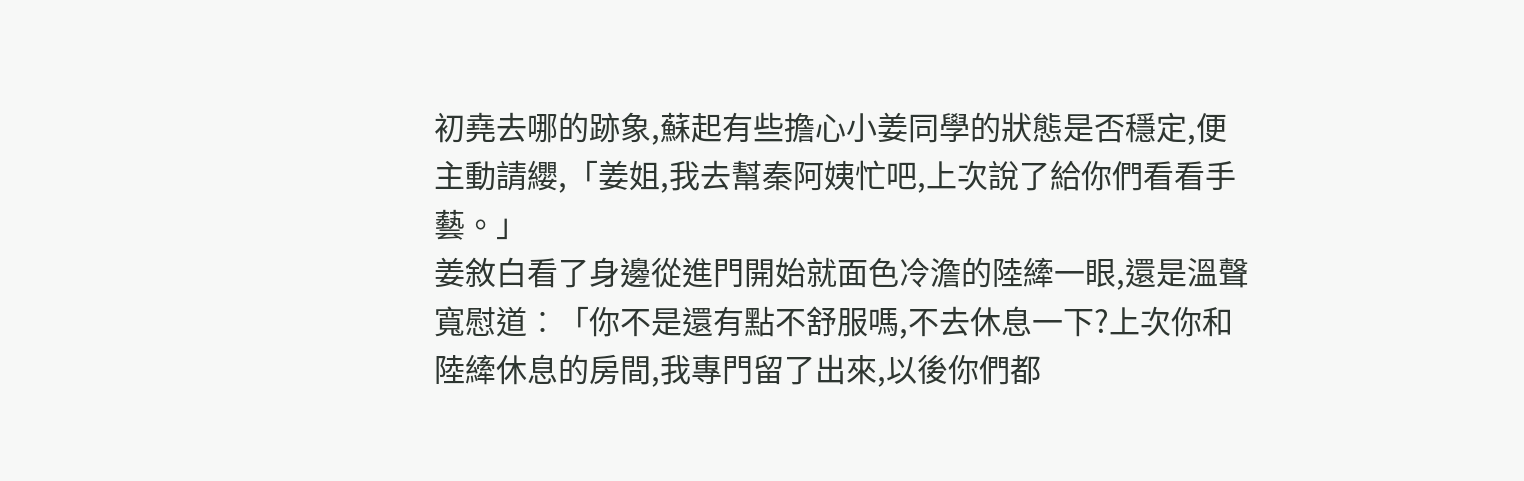初堯去哪的跡象,蘇起有些擔心小姜同學的狀態是否穩定,便主動請纓,「姜姐,我去幫秦阿姨忙吧,上次說了給你們看看手藝。」
姜敘白看了身邊從進門開始就面色冷澹的陸縴一眼,還是溫聲寬慰道︰「你不是還有點不舒服嗎,不去休息一下?上次你和陸縴休息的房間,我專門留了出來,以後你們都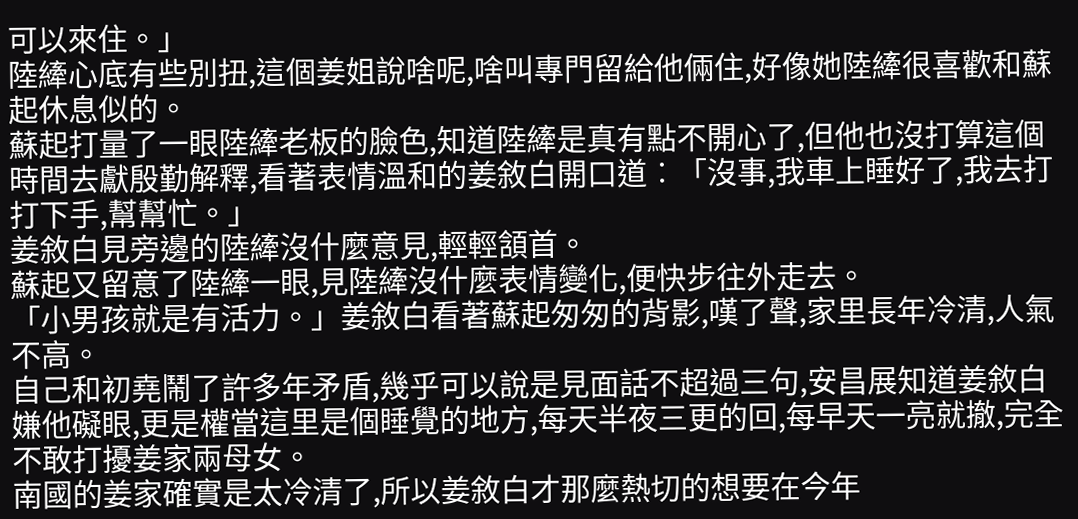可以來住。」
陸縴心底有些別扭,這個姜姐說啥呢,啥叫專門留給他倆住,好像她陸縴很喜歡和蘇起休息似的。
蘇起打量了一眼陸縴老板的臉色,知道陸縴是真有點不開心了,但他也沒打算這個時間去獻殷勤解釋,看著表情溫和的姜敘白開口道︰「沒事,我車上睡好了,我去打打下手,幫幫忙。」
姜敘白見旁邊的陸縴沒什麼意見,輕輕頷首。
蘇起又留意了陸縴一眼,見陸縴沒什麼表情變化,便快步往外走去。
「小男孩就是有活力。」姜敘白看著蘇起匆匆的背影,嘆了聲,家里長年冷清,人氣不高。
自己和初堯鬧了許多年矛盾,幾乎可以說是見面話不超過三句,安昌展知道姜敘白嫌他礙眼,更是權當這里是個睡覺的地方,每天半夜三更的回,每早天一亮就撤,完全不敢打擾姜家兩母女。
南國的姜家確實是太冷清了,所以姜敘白才那麼熱切的想要在今年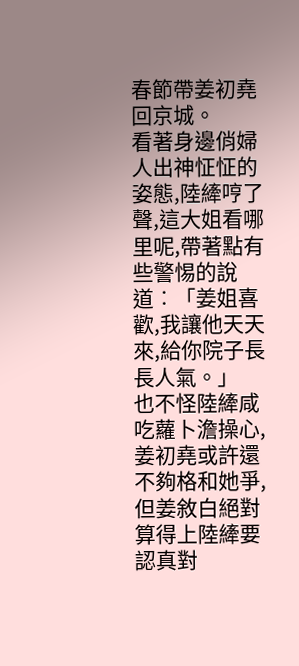春節帶姜初堯回京城。
看著身邊俏婦人出神怔怔的姿態,陸縴哼了聲,這大姐看哪里呢,帶著點有些警惕的說道︰「姜姐喜歡,我讓他天天來,給你院子長長人氣。」
也不怪陸縴咸吃蘿卜澹操心,姜初堯或許還不夠格和她爭,但姜敘白絕對算得上陸縴要認真對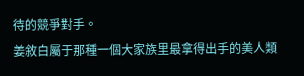待的競爭對手。
姜敘白屬于那種一個大家族里最拿得出手的美人類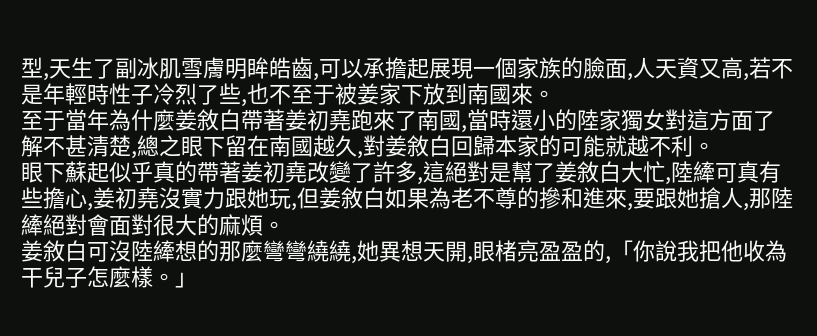型,天生了副冰肌雪膚明眸皓齒,可以承擔起展現一個家族的臉面,人天資又高,若不是年輕時性子冷烈了些,也不至于被姜家下放到南國來。
至于當年為什麼姜敘白帶著姜初堯跑來了南國,當時還小的陸家獨女對這方面了解不甚清楚,總之眼下留在南國越久,對姜敘白回歸本家的可能就越不利。
眼下蘇起似乎真的帶著姜初堯改變了許多,這絕對是幫了姜敘白大忙,陸縴可真有些擔心,姜初堯沒實力跟她玩,但姜敘白如果為老不尊的摻和進來,要跟她搶人,那陸縴絕對會面對很大的麻煩。
姜敘白可沒陸縴想的那麼彎彎繞繞,她異想天開,眼楮亮盈盈的,「你說我把他收為干兒子怎麼樣。」